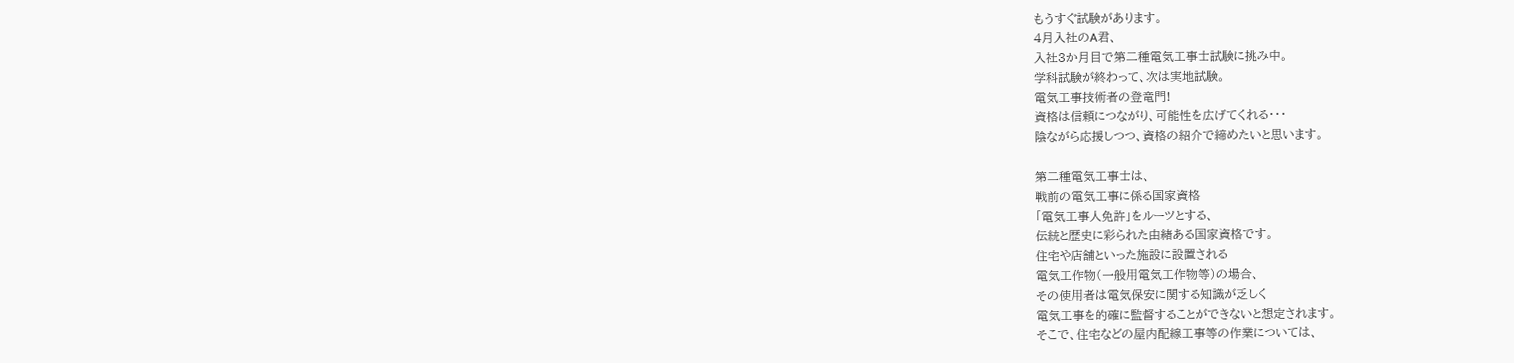もうすぐ試験があります。
4月入社のA君、
入社3か月目で第二種電気工事士試験に挑み中。
学科試験が終わって、次は実地試験。
電気工事技術者の登竜門!
資格は信頼につながり、可能性を広げてくれる・・・
陰ながら応援しつつ、資格の紹介で締めたいと思います。

第二種電気工事士は、
戦前の電気工事に係る国家資格
「電気工事人免許」をルーツとする、
伝統と歴史に彩られた由緒ある国家資格です。
住宅や店舗といった施設に設置される
電気工作物(一般⽤電気工作物等)の場合、
その使⽤者は電気保安に関する知識が乏しく
電気工事を的確に監督することができないと想定されます。
そこで、住宅などの屋内配線工事等の作業については、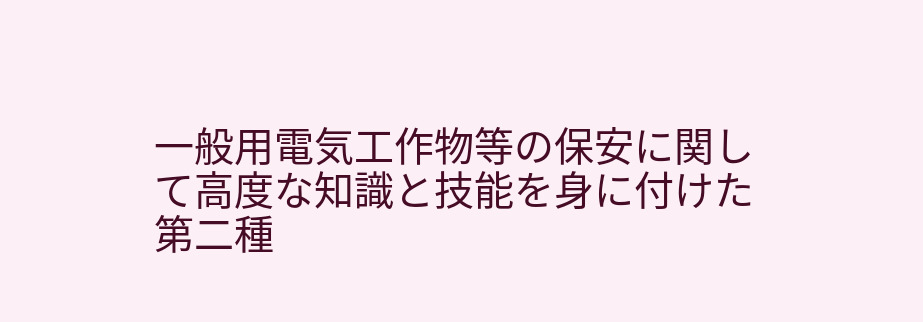一般⽤電気工作物等の保安に関して高度な知識と技能を身に付けた
第二種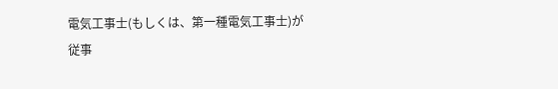電気工事士(もしくは、第一種電気工事士)が
従事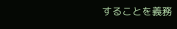することを義務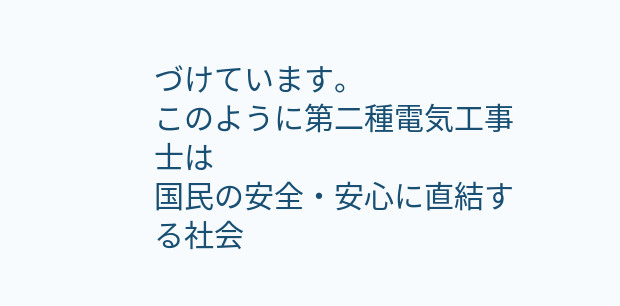づけています。
このように第二種電気工事士は
国民の安全・安心に直結する社会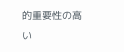的重要性の高い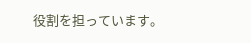役割を担っています。